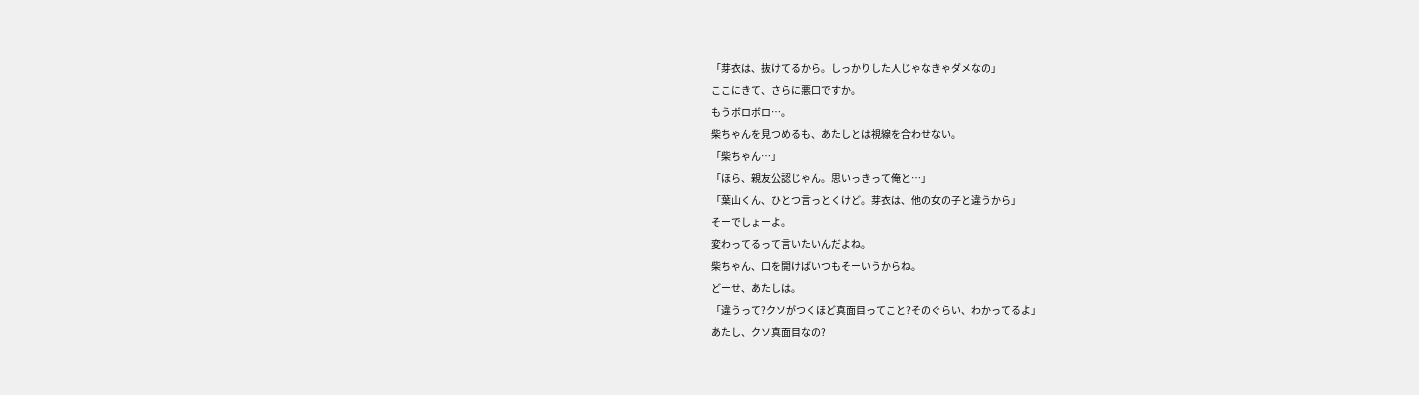「芽衣は、抜けてるから。しっかりした人じゃなきゃダメなの」
ここにきて、さらに悪口ですか。
もうボロボロ…。
柴ちゃんを見つめるも、あたしとは視線を合わせない。
「柴ちゃん…」
「ほら、親友公認じゃん。思いっきって俺と…」
「葉山くん、ひとつ言っとくけど。芽衣は、他の女の子と違うから」
そーでしょーよ。
変わってるって言いたいんだよね。
柴ちゃん、口を開けばいつもそーいうからね。
どーせ、あたしは。
「違うって?クソがつくほど真面目ってこと?そのぐらい、わかってるよ」
あたし、クソ真面目なの?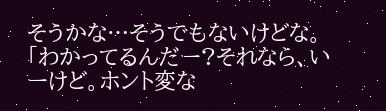そうかな…そうでもないけどな。
「わかってるんだー?それなら、いーけど。ホント変な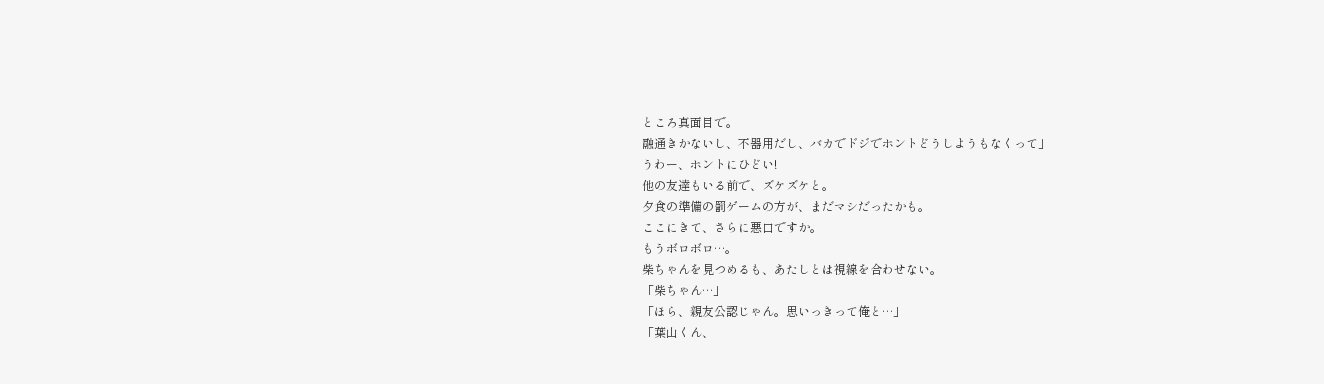ところ真面目で。
融通きかないし、不器用だし、バカでドジでホントどうしようもなくって」
うわー、ホントにひどい!
他の友達もいる前で、ズケズケと。
夕食の準備の罰ゲームの方が、まだマシだったかも。
ここにきて、さらに悪口ですか。
もうボロボロ…。
柴ちゃんを見つめるも、あたしとは視線を合わせない。
「柴ちゃん…」
「ほら、親友公認じゃん。思いっきって俺と…」
「葉山くん、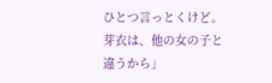ひとつ言っとくけど。芽衣は、他の女の子と違うから」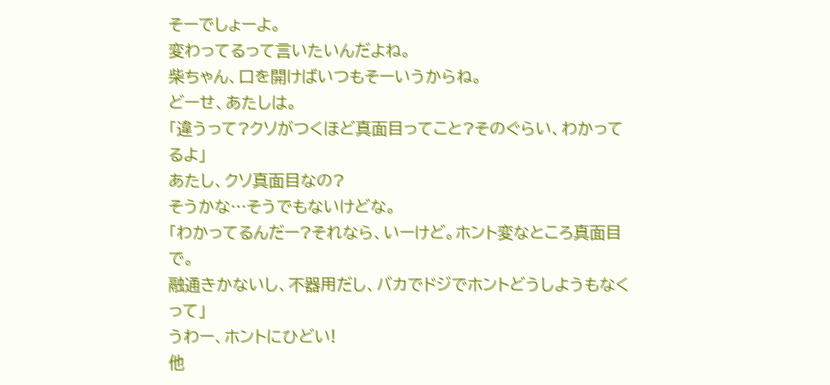そーでしょーよ。
変わってるって言いたいんだよね。
柴ちゃん、口を開けばいつもそーいうからね。
どーせ、あたしは。
「違うって?クソがつくほど真面目ってこと?そのぐらい、わかってるよ」
あたし、クソ真面目なの?
そうかな…そうでもないけどな。
「わかってるんだー?それなら、いーけど。ホント変なところ真面目で。
融通きかないし、不器用だし、バカでドジでホントどうしようもなくって」
うわー、ホントにひどい!
他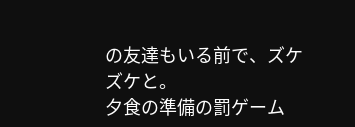の友達もいる前で、ズケズケと。
夕食の準備の罰ゲーム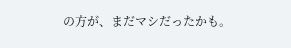の方が、まだマシだったかも。